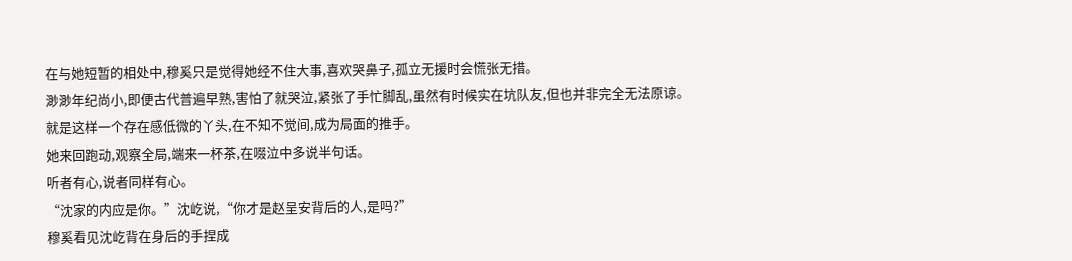在与她短暂的相处中,穆奚只是觉得她经不住大事,喜欢哭鼻子,孤立无援时会慌张无措。
渺渺年纪尚小,即便古代普遍早熟,害怕了就哭泣,紧张了手忙脚乱,虽然有时候实在坑队友,但也并非完全无法原谅。
就是这样一个存在感低微的丫头,在不知不觉间,成为局面的推手。
她来回跑动,观察全局,端来一杯茶,在啜泣中多说半句话。
听者有心,说者同样有心。
“沈家的内应是你。”沈屹说,“你才是赵呈安背后的人,是吗?”
穆奚看见沈屹背在身后的手捏成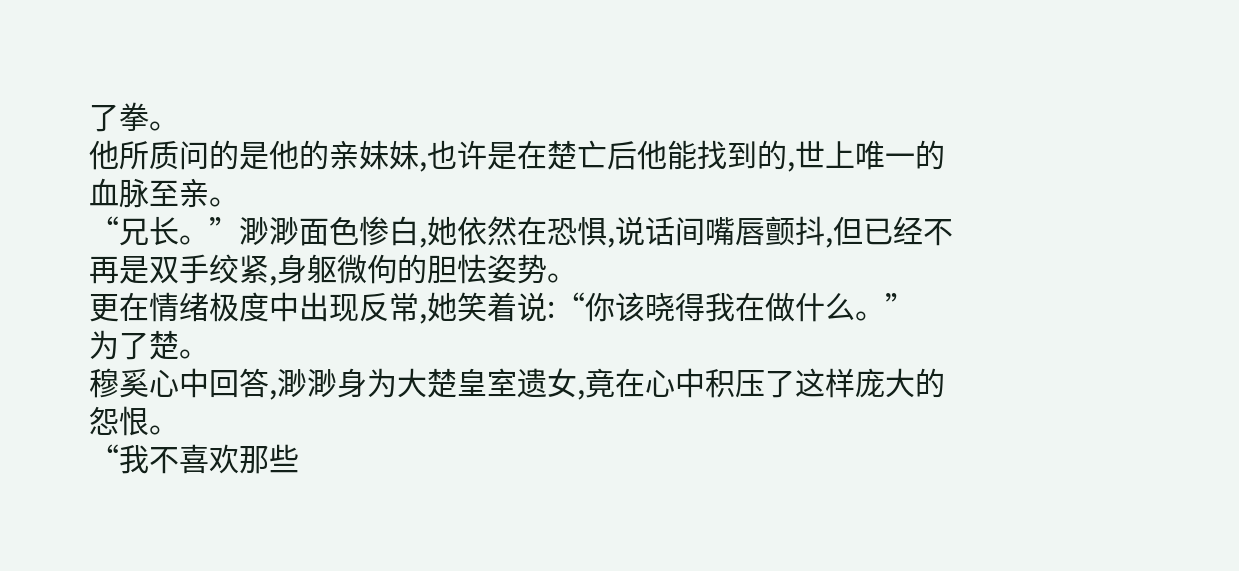了拳。
他所质问的是他的亲妹妹,也许是在楚亡后他能找到的,世上唯一的血脉至亲。
“兄长。”渺渺面色惨白,她依然在恐惧,说话间嘴唇颤抖,但已经不再是双手绞紧,身躯微佝的胆怯姿势。
更在情绪极度中出现反常,她笑着说:“你该晓得我在做什么。”
为了楚。
穆奚心中回答,渺渺身为大楚皇室遗女,竟在心中积压了这样庞大的怨恨。
“我不喜欢那些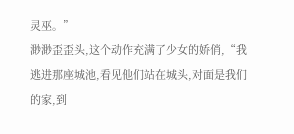灵巫。”
渺渺歪歪头,这个动作充满了少女的娇俏,“我逃进那座城池,看见他们站在城头,对面是我们的家,到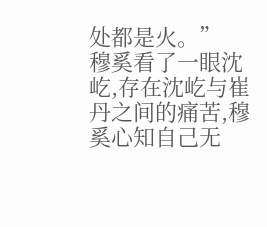处都是火。”
穆奚看了一眼沈屹,存在沈屹与崔丹之间的痛苦,穆奚心知自己无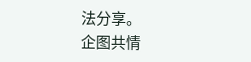法分享。
企图共情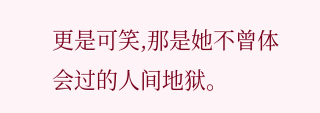更是可笑,那是她不曾体会过的人间地狱。